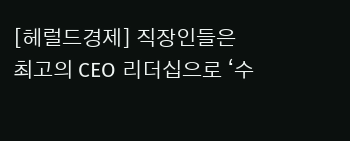[헤럴드경제] 직장인들은 최고의 CEO 리더십으로 ‘수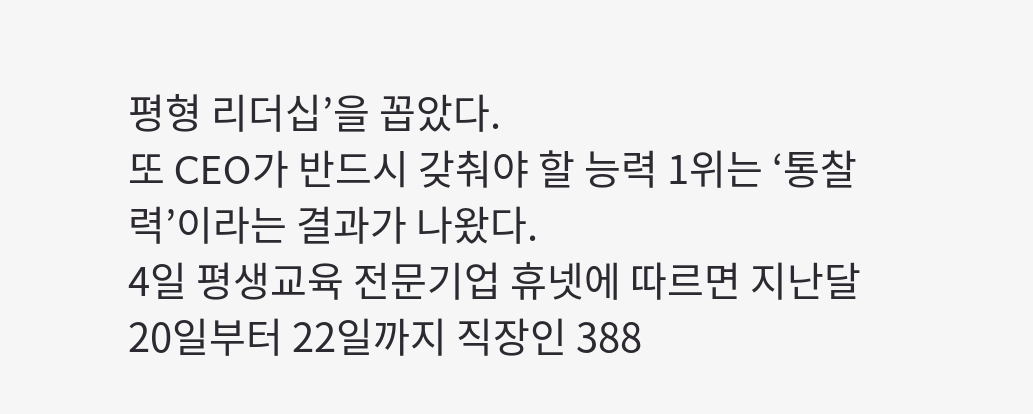평형 리더십’을 꼽았다.
또 CEO가 반드시 갖춰야 할 능력 1위는 ‘통찰력’이라는 결과가 나왔다.
4일 평생교육 전문기업 휴넷에 따르면 지난달 20일부터 22일까지 직장인 388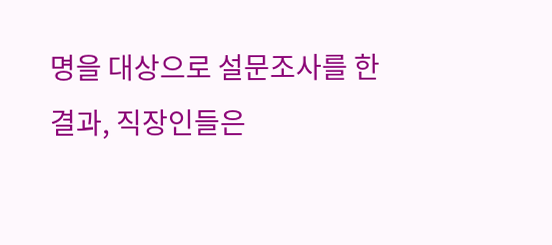명을 대상으로 설문조사를 한 결과, 직장인들은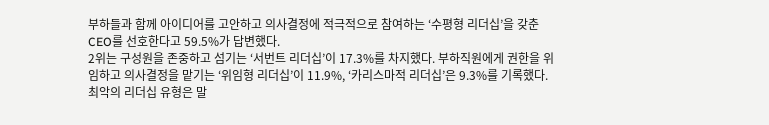부하들과 함께 아이디어를 고안하고 의사결정에 적극적으로 참여하는 ‘수평형 리더십’을 갖춘 CEO를 선호한다고 59.5%가 답변했다.
2위는 구성원을 존중하고 섬기는 ‘서번트 리더십’이 17.3%를 차지했다. 부하직원에게 권한을 위임하고 의사결정을 맡기는 ‘위임형 리더십’이 11.9%, ‘카리스마적 리더십’은 9.3%를 기록했다.
최악의 리더십 유형은 말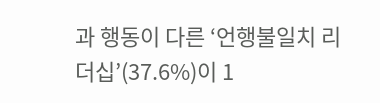과 행동이 다른 ‘언행불일치 리더십’(37.6%)이 1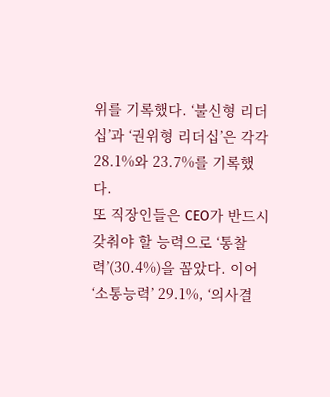위를 기록했다. ‘불신형 리더십’과 ‘권위형 리더십’은 각각 28.1%와 23.7%를 기록했다.
또 직장인들은 CEO가 반드시 갖춰야 할 능력으로 ‘통찰력’(30.4%)을 꼽았다. 이어 ‘소통능력’ 29.1%, ‘의사결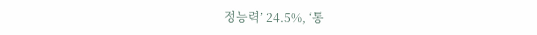정능력’ 24.5%, ‘통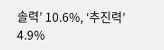솔력’ 10.6%, ‘추진력’ 4.9%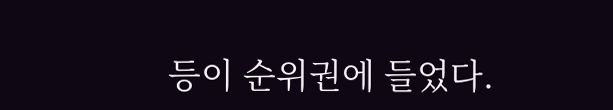등이 순위권에 들었다.